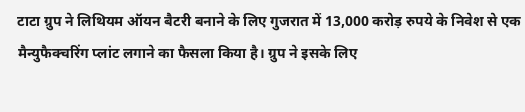टाटा ग्रुप ने लिथियम ऑयन बैटरी बनाने के लिए गुजरात में 13,000 करोड़ रुपये के निवेश से एक मैन्युफैक्चरिंग प्लांट लगाने का फैसला किया है। ग्रुप ने इसके लिए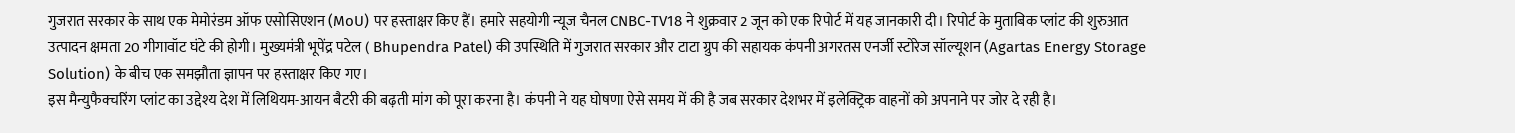गुजरात सरकार के साथ एक मेमोरंडम ऑफ एसोसिएशन (MoU) पर हस्ताक्षर किए हैं। हमारे सहयोगी न्यूज चैनल CNBC-TV18 ने शुक्रवार 2 जून को एक रिपोर्ट में यह जानकारी दी। रिपोर्ट के मुताबिक प्लांट की शुरुआत उत्पादन क्षमता 20 गीगावॉट घंटे की होगी। मुख्यमंत्री भूपेंद्र पटेल ( Bhupendra Patel) की उपस्थिति में गुजरात सरकार और टाटा ग्रुप की सहायक कंपनी अगरतस एनर्जी स्टोरेज सॉल्यूशन (Agartas Energy Storage Solution) के बीच एक समझौता ज्ञापन पर हस्ताक्षर किए गए।
इस मैन्युफैक्चरिंग प्लांट का उद्देश्य देश में लिथियम-आयन बैटरी की बढ़ती मांग को पूरा करना है। कंपनी ने यह घोषणा ऐसे समय में की है जब सरकार देशभर में इलेक्ट्रिक वाहनों को अपनाने पर जोर दे रही है।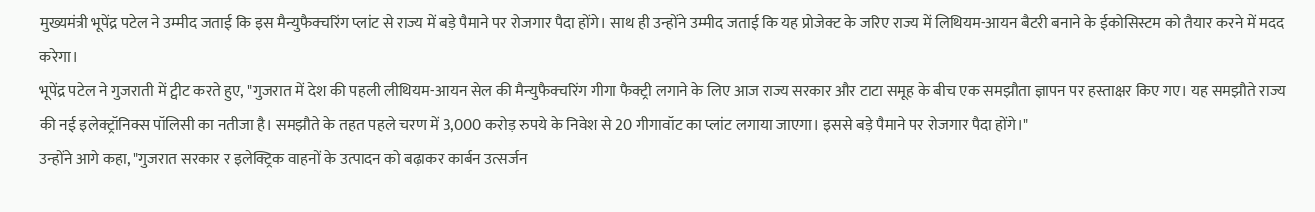मुख्यमंत्री भूपेंद्र पटेल ने उम्मीद जताई कि इस मैन्युफैक्चरिंग प्लांट से राज्य में बड़े पैमाने पर रोजगार पैदा होंगे। साथ ही उन्होंने उम्मीद जताई कि यह प्रोजेक्ट के जरिए राज्य में लिथियम-आयन बैटरी बनाने के ईकोसिस्टम को तैयार करने में मदद करेगा।
भूपेंद्र पटेल ने गुजराती में ट्वीट करते हुए, "गुजरात में देश की पहली लीथियम-आयन सेल की मैन्युफैक्चरिंग गीगा फैक्ट्री लगाने के लिए आज राज्य सरकार और टाटा समूह के बीच एक समझौता ज्ञापन पर हस्ताक्षर किए गए। यह समझौते राज्य की नई इलेक्ट्रॉनिक्स पॉलिसी का नतीजा है। समझौते के तहत पहले चरण में 3,000 करोड़ रुपये के निवेश से 20 गीगावॉट का प्लांट लगाया जाएगा। इससे बड़े पैमाने पर रोजगार पैदा होंगे।"
उन्होंने आगे कहा, "गुजरात सरकार र इलेक्ट्रिक वाहनों के उत्पादन को बढ़ाकर कार्बन उत्सर्जन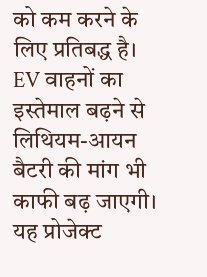को कम करने के लिए प्रतिबद्ध है। EV वाहनों का इस्तेमाल बढ़ने से लिथियम-आयन बैटरी की मांग भी काफी बढ़ जाएगी। यह प्रोजेक्ट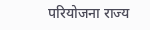परियोजना राज्य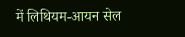में लिथियम-आयन सेल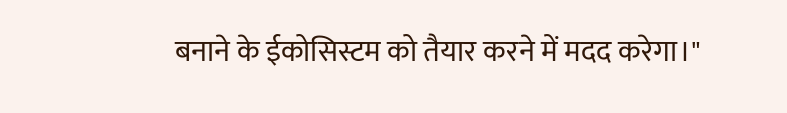बनाने के ईकोसिस्टम को तैयार करने में मदद करेगा।"